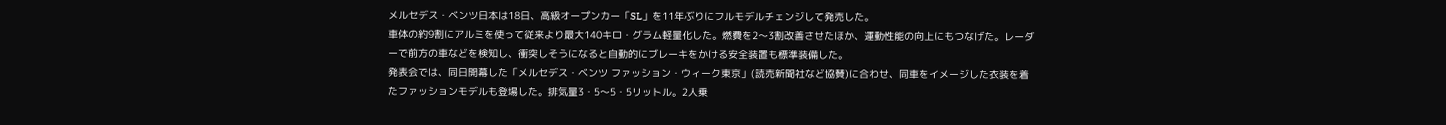メルセデス・ベンツ日本は18日、高級オープンカー「SL」を11年ぶりにフルモデルチェンジして発売した。
車体の約9割にアルミを使って従来より最大140キロ・グラム軽量化した。燃費を2〜3割改善させたほか、運動性能の向上にもつなげた。レーダーで前方の車などを検知し、衝突しそうになると自動的にブレーキをかける安全装置も標準装備した。
発表会では、同日開幕した「メルセデス・ベンツ ファッション・ウィーク東京」(読売新聞社など協賛)に合わせ、同車をイメージした衣装を着たファッションモデルも登場した。排気量3・5〜5・5リットル。2人乗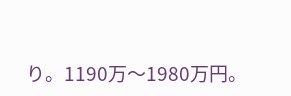り。1190万〜1980万円。